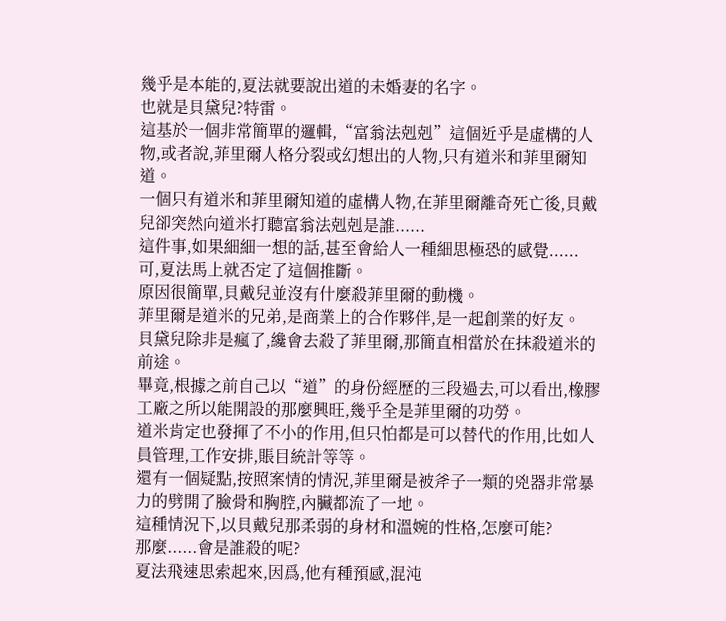幾乎是本能的,夏法就要說出道的未婚妻的名字。
也就是貝黛兒?特雷。
這基於一個非常簡單的邏輯,“富翁法剋剋”這個近乎是虛構的人物,或者說,菲里爾人格分裂或幻想出的人物,只有道米和菲里爾知道。
一個只有道米和菲里爾知道的虛構人物,在菲里爾離奇死亡後,貝戴兒卻突然向道米打聽富翁法剋剋是誰......
這件事,如果細細一想的話,甚至會給人一種細思極恐的感覺......
可,夏法馬上就否定了這個推斷。
原因很簡單,貝戴兒並沒有什麼殺菲里爾的動機。
菲里爾是道米的兄弟,是商業上的合作夥伴,是一起創業的好友。
貝黛兒除非是瘋了,纔會去殺了菲里爾,那簡直相當於在抹殺道米的前途。
畢竟,根據之前自己以“道”的身份經歷的三段過去,可以看出,橡膠工廠之所以能開設的那麼興旺,幾乎全是菲里爾的功勞。
道米肯定也發揮了不小的作用,但只怕都是可以替代的作用,比如人員管理,工作安排,賬目統計等等。
還有一個疑點,按照案情的情況,菲里爾是被斧子一類的兇器非常暴力的劈開了臉骨和胸腔,內臟都流了一地。
這種情況下,以貝戴兒那柔弱的身材和溫婉的性格,怎麼可能?
那麼......會是誰殺的呢?
夏法飛速思索起來,因爲,他有種預感,混沌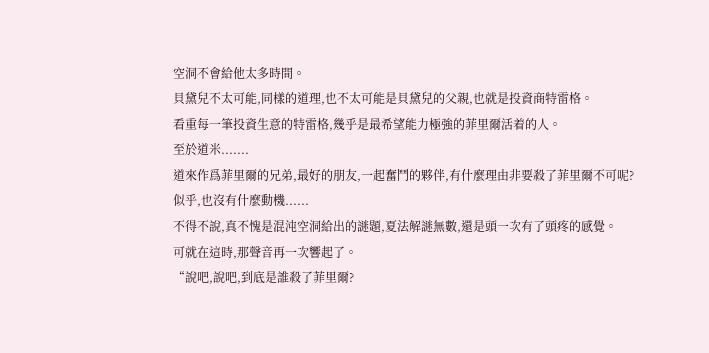空洞不會給他太多時間。
貝黛兒不太可能,同樣的道理,也不太可能是貝黛兒的父親,也就是投資商特雷格。
看重每一筆投資生意的特雷格,幾乎是最希望能力極強的菲里爾活着的人。
至於道米.......
道來作爲菲里爾的兄弟,最好的朋友,一起奮鬥的夥伴,有什麼理由非要殺了菲里爾不可呢?
似乎,也沒有什麼動機......
不得不說,真不愧是混沌空洞給出的謎題,夏法解謎無數,還是頭一次有了頭疼的感覺。
可就在這時,那聲音再一次響起了。
“說吧,說吧,到底是誰殺了菲里爾?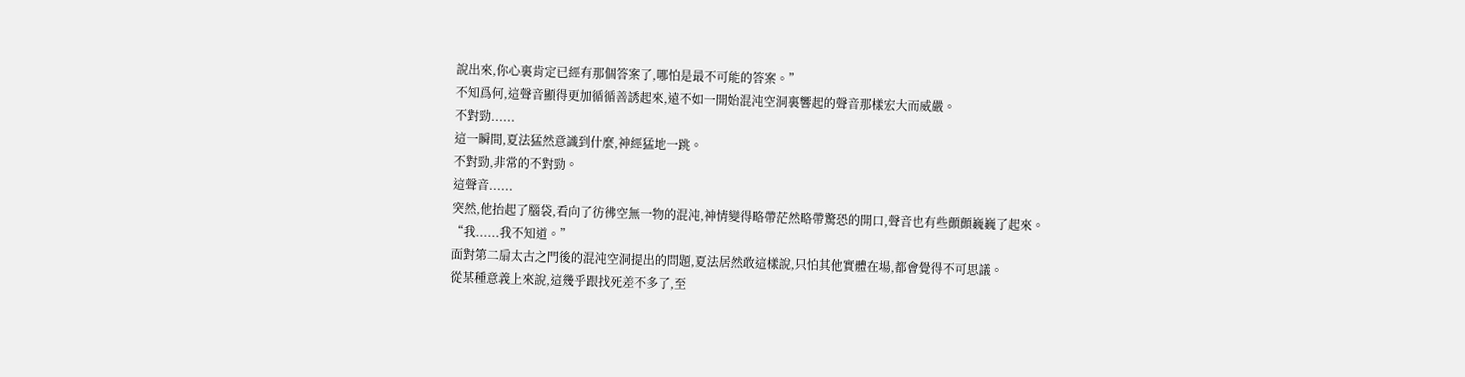說出來,你心裏肯定已經有那個答案了,哪怕是最不可能的答案。”
不知爲何,這聲音顯得更加循循善誘起來,遠不如一開始混沌空洞裏響起的聲音那樣宏大而威嚴。
不對勁......
這一瞬間,夏法猛然意識到什麼,神經猛地一跳。
不對勁,非常的不對勁。
這聲音......
突然,他抬起了腦袋,看向了彷彿空無一物的混沌,神情變得略帶茫然略帶驚恐的開口,聲音也有些顫顫巍巍了起來。
“我......我不知道。”
面對第二扇太古之門後的混沌空洞提出的問題,夏法居然敢這樣說,只怕其他實體在場,都會覺得不可思議。
從某種意義上來說,這幾乎跟找死差不多了,至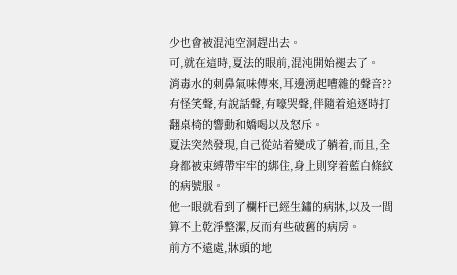少也會被混沌空洞趕出去。
可,就在這時,夏法的眼前,混沌開始褪去了。
消毒水的刺鼻氣味傳來,耳邊湧起嘈雜的聲音??有怪笑聲,有說話聲,有嚎哭聲,伴隨着追逐時打翻桌椅的響動和嬌喝以及怒斥。
夏法突然發現,自己從站着變成了躺着,而且,全身都被束縛帶牢牢的綁住,身上則穿着藍白條紋的病號服。
他一眼就看到了欄杆已經生鏽的病牀,以及一間算不上乾淨整潔,反而有些破舊的病房。
前方不遠處,牀頭的地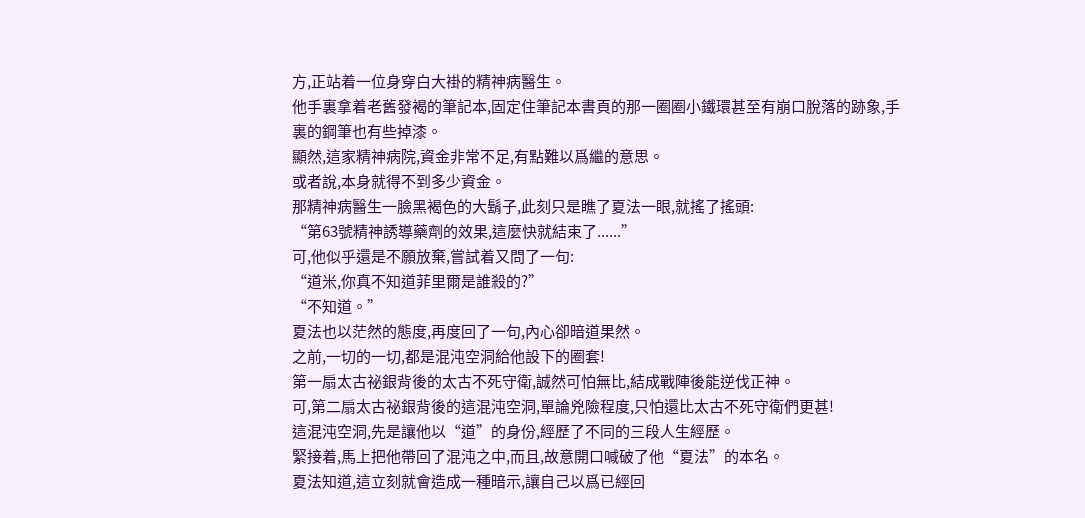方,正站着一位身穿白大褂的精神病醫生。
他手裏拿着老舊發褐的筆記本,固定住筆記本書頁的那一圈圈小鐵環甚至有崩口脫落的跡象,手裏的鋼筆也有些掉漆。
顯然,這家精神病院,資金非常不足,有點難以爲繼的意思。
或者說,本身就得不到多少資金。
那精神病醫生一臉黑褐色的大鬍子,此刻只是瞧了夏法一眼,就搖了搖頭:
“第63號精神誘導藥劑的效果,這麼快就結束了......”
可,他似乎還是不願放棄,嘗試着又問了一句:
“道米,你真不知道菲里爾是誰殺的?”
“不知道。”
夏法也以茫然的態度,再度回了一句,內心卻暗道果然。
之前,一切的一切,都是混沌空洞給他設下的圈套!
第一扇太古祕銀背後的太古不死守衛,誠然可怕無比,結成戰陣後能逆伐正神。
可,第二扇太古祕銀背後的這混沌空洞,單論兇險程度,只怕還比太古不死守衛們更甚!
這混沌空洞,先是讓他以“道”的身份,經歷了不同的三段人生經歷。
緊接着,馬上把他帶回了混沌之中,而且,故意開口喊破了他“夏法”的本名。
夏法知道,這立刻就會造成一種暗示,讓自己以爲已經回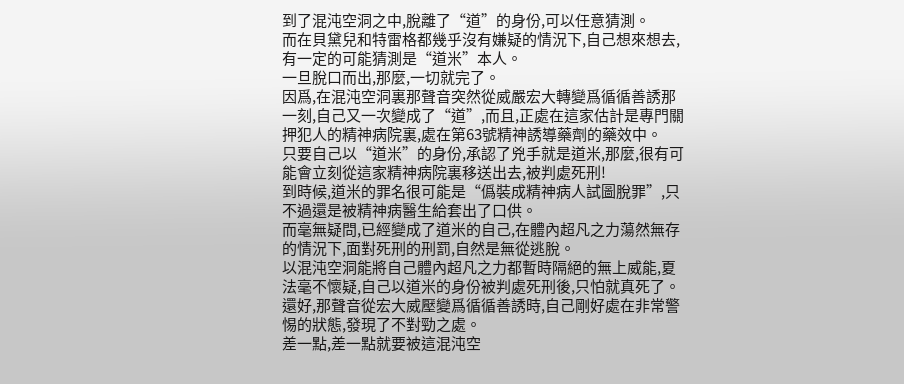到了混沌空洞之中,脫離了“道”的身份,可以任意猜測。
而在貝黛兒和特雷格都幾乎沒有嫌疑的情況下,自己想來想去,有一定的可能猜測是“道米”本人。
一旦脫口而出,那麼,一切就完了。
因爲,在混沌空洞裏那聲音突然從威嚴宏大轉變爲循循善誘那一刻,自己又一次變成了“道”,而且,正處在這家估計是專門關押犯人的精神病院裏,處在第63號精神誘導藥劑的藥效中。
只要自己以“道米”的身份,承認了兇手就是道米,那麼,很有可能會立刻從這家精神病院裏移送出去,被判處死刑!
到時候,道米的罪名很可能是“僞裝成精神病人試圖脫罪”,只不過還是被精神病醫生給套出了口供。
而毫無疑問,已經變成了道米的自己,在體內超凡之力蕩然無存的情況下,面對死刑的刑罰,自然是無從逃脫。
以混沌空洞能將自己體內超凡之力都暫時隔絕的無上威能,夏法毫不懷疑,自己以道米的身份被判處死刑後,只怕就真死了。
還好,那聲音從宏大威壓變爲循循善誘時,自己剛好處在非常警惕的狀態,發現了不對勁之處。
差一點,差一點就要被這混沌空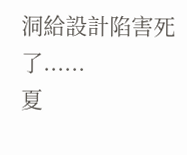洞給設計陷害死了......
夏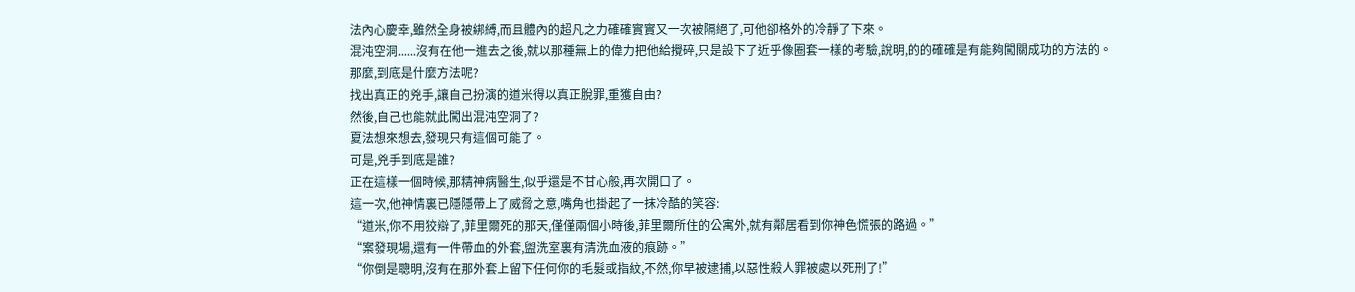法內心慶幸,雖然全身被綁縛,而且體內的超凡之力確確實實又一次被隔絕了,可他卻格外的冷靜了下來。
混沌空洞......沒有在他一進去之後,就以那種無上的偉力把他給攪碎,只是設下了近乎像圈套一樣的考驗,說明,的的確確是有能夠闖關成功的方法的。
那麼,到底是什麼方法呢?
找出真正的兇手,讓自己扮演的道米得以真正脫罪,重獲自由?
然後,自己也能就此闖出混沌空洞了?
夏法想來想去,發現只有這個可能了。
可是,兇手到底是誰?
正在這樣一個時候,那精神病醫生,似乎還是不甘心般,再次開口了。
這一次,他神情裏已隱隱帶上了威脅之意,嘴角也掛起了一抹冷酷的笑容:
“道米,你不用狡辯了,菲里爾死的那天,僅僅兩個小時後,菲里爾所住的公寓外,就有鄰居看到你神色慌張的路過。”
“案發現場,還有一件帶血的外套,盥洗室裏有清洗血液的痕跡。”
“你倒是聰明,沒有在那外套上留下任何你的毛髮或指紋,不然,你早被逮捕,以惡性殺人罪被處以死刑了!”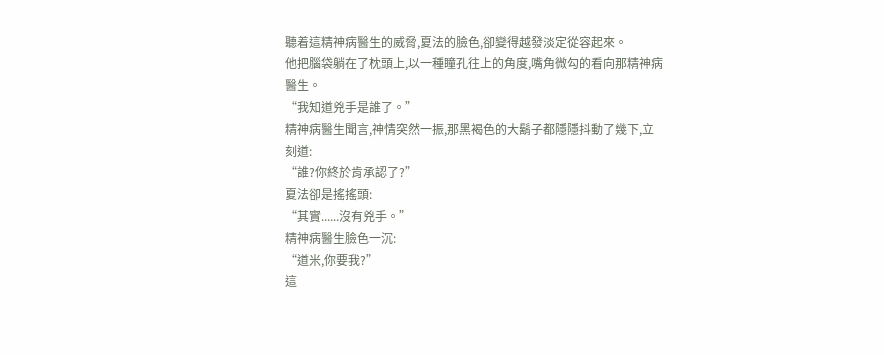聽着這精神病醫生的威脅,夏法的臉色,卻變得越發淡定從容起來。
他把腦袋躺在了枕頭上,以一種瞳孔往上的角度,嘴角微勾的看向那精神病醫生。
“我知道兇手是誰了。”
精神病醫生聞言,神情突然一振,那黑褐色的大鬍子都隱隱抖動了幾下,立刻道:
“誰?你終於肯承認了?”
夏法卻是搖搖頭:
“其實......沒有兇手。”
精神病醫生臉色一沉:
“道米,你要我?”
這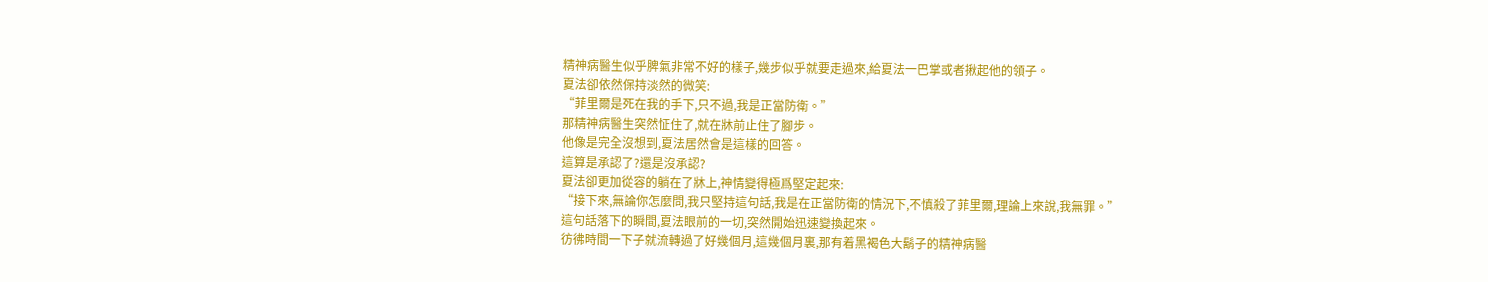精神病醫生似乎脾氣非常不好的樣子,幾步似乎就要走過來,給夏法一巴掌或者揪起他的領子。
夏法卻依然保持淡然的微笑:
“菲里爾是死在我的手下,只不過,我是正當防衛。”
那精神病醫生突然怔住了,就在牀前止住了腳步。
他像是完全沒想到,夏法居然會是這樣的回答。
這算是承認了?還是沒承認?
夏法卻更加從容的躺在了牀上,神情變得極爲堅定起來:
“接下來,無論你怎麼問,我只堅持這句話,我是在正當防衛的情況下,不慎殺了菲里爾,理論上來說,我無罪。”
這句話落下的瞬間,夏法眼前的一切,突然開始迅速變換起來。
彷彿時間一下子就流轉過了好幾個月,這幾個月裏,那有着黑褐色大鬍子的精神病醫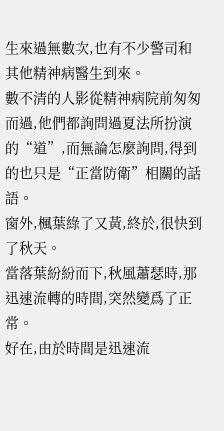生來過無數次,也有不少警司和其他精神病醫生到來。
數不清的人影從精神病院前匆匆而過,他們都詢問過夏法所扮演的“道”,而無論怎麼詢問,得到的也只是“正當防衛”相關的話語。
窗外,楓葉綠了又黃,終於,很快到了秋天。
當落葉紛紛而下,秋風蕭瑟時,那迅速流轉的時間,突然變爲了正常。
好在,由於時間是迅速流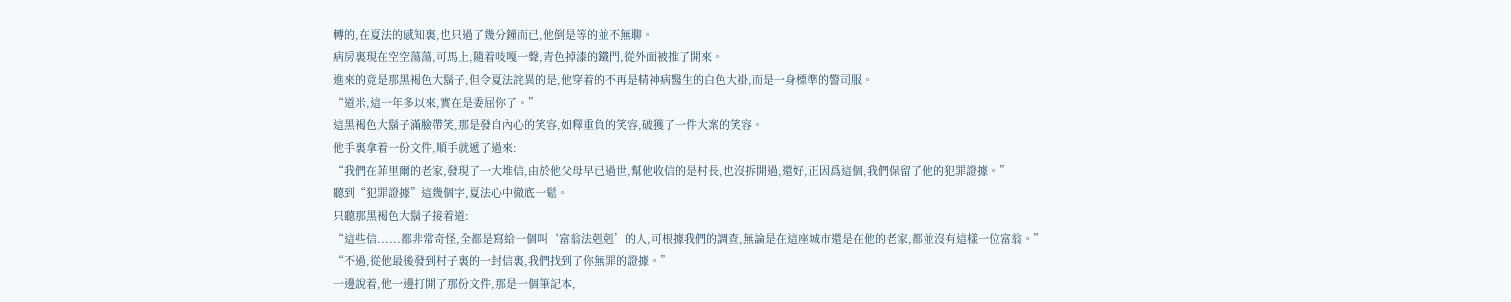轉的,在夏法的感知裏,也只過了幾分鐘而已,他倒是等的並不無聊。
病房裏現在空空蕩蕩,可馬上,隨着吱嘎一聲,青色掉漆的鐵門,從外面被推了開來。
進來的竟是那黑褐色大鬍子,但令夏法詫異的是,他穿着的不再是精神病醫生的白色大褂,而是一身標準的警司服。
“道米,這一年多以來,實在是委屈你了。”
這黑褐色大鬍子滿臉帶笑,那是發自內心的笑容,如釋重負的笑容,破獲了一件大案的笑容。
他手裏拿着一份文件,順手就遞了過來:
“我們在菲里爾的老家,發現了一大堆信,由於他父母早已過世,幫他收信的是村長,也沒拆開過,還好,正因爲這個,我們保留了他的犯罪證據。”
聽到“犯罪證據”這幾個字,夏法心中徹底一鬆。
只聽那黑褐色大鬍子接着道:
“這些信......都非常奇怪,全都是寫給一個叫‘富翁法剋剋’的人,可根據我們的調查,無論是在這座城市還是在他的老家,都並沒有這樣一位富翁。”
“不過,從他最後發到村子裏的一封信裏,我們找到了你無罪的證據。”
一邊說着,他一邊打開了那份文件,那是一個筆記本,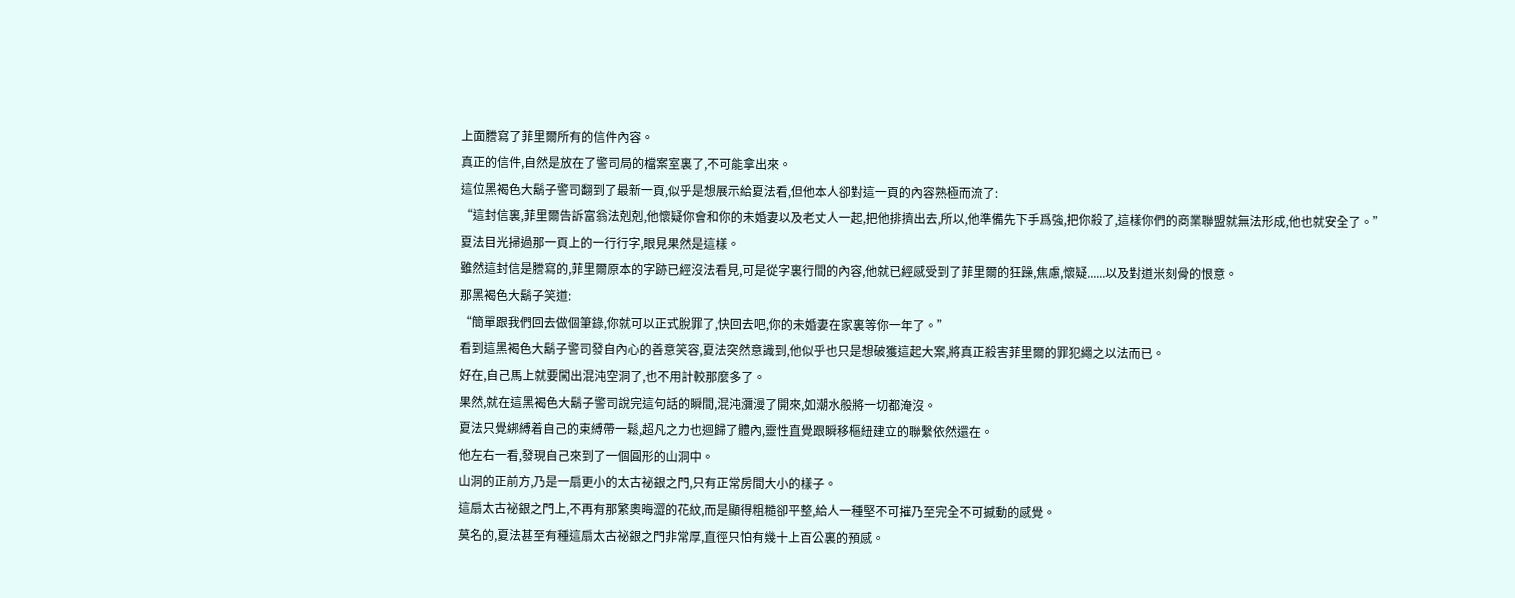上面謄寫了菲里爾所有的信件內容。
真正的信件,自然是放在了警司局的檔案室裏了,不可能拿出來。
這位黑褐色大鬍子警司翻到了最新一頁,似乎是想展示給夏法看,但他本人卻對這一頁的內容熟極而流了:
“這封信裏,菲里爾告訴富翁法剋剋,他懷疑你會和你的未婚妻以及老丈人一起,把他排擠出去,所以,他準備先下手爲強,把你殺了,這樣你們的商業聯盟就無法形成,他也就安全了。”
夏法目光掃過那一頁上的一行行字,眼見果然是這樣。
雖然這封信是謄寫的,菲里爾原本的字跡已經沒法看見,可是從字裏行間的內容,他就已經感受到了菲里爾的狂躁,焦慮,懷疑......以及對道米刻骨的恨意。
那黑褐色大鬍子笑道:
“簡單跟我們回去做個筆錄,你就可以正式脫罪了,快回去吧,你的未婚妻在家裏等你一年了。”
看到這黑褐色大鬍子警司發自內心的善意笑容,夏法突然意識到,他似乎也只是想破獲這起大案,將真正殺害菲里爾的罪犯繩之以法而已。
好在,自己馬上就要闖出混沌空洞了,也不用計較那麼多了。
果然,就在這黑褐色大鬍子警司說完這句話的瞬間,混沌瀰漫了開來,如潮水般將一切都淹沒。
夏法只覺綁縛着自己的束縛帶一鬆,超凡之力也迴歸了體內,靈性直覺跟瞬移樞紐建立的聯繫依然還在。
他左右一看,發現自己來到了一個圓形的山洞中。
山洞的正前方,乃是一扇更小的太古祕銀之門,只有正常房間大小的樣子。
這扇太古祕銀之門上,不再有那繁奧晦澀的花紋,而是顯得粗糙卻平整,給人一種堅不可摧乃至完全不可撼動的感覺。
莫名的,夏法甚至有種這扇太古祕銀之門非常厚,直徑只怕有幾十上百公裏的預感。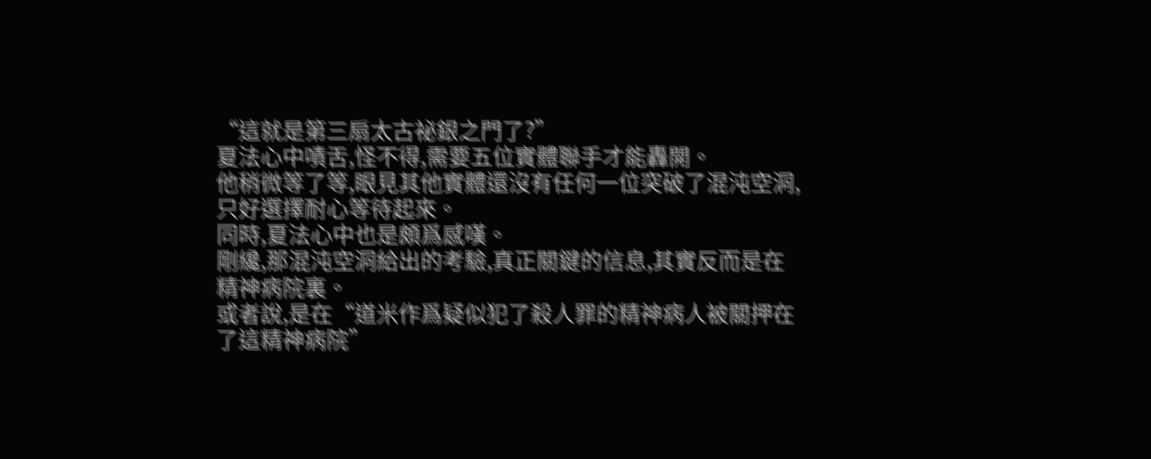“這就是第三扇太古祕銀之門了?”
夏法心中嘖舌,怪不得,需要五位實體聯手才能轟開。
他稍微等了等,眼見其他實體還沒有任何一位突破了混沌空洞,只好選擇耐心等待起來。
同時,夏法心中也是頗爲感嘆。
剛纔,那混沌空洞給出的考驗,真正關鍵的信息,其實反而是在精神病院裏。
或者說,是在“道米作爲疑似犯了殺人罪的精神病人被關押在了這精神病院”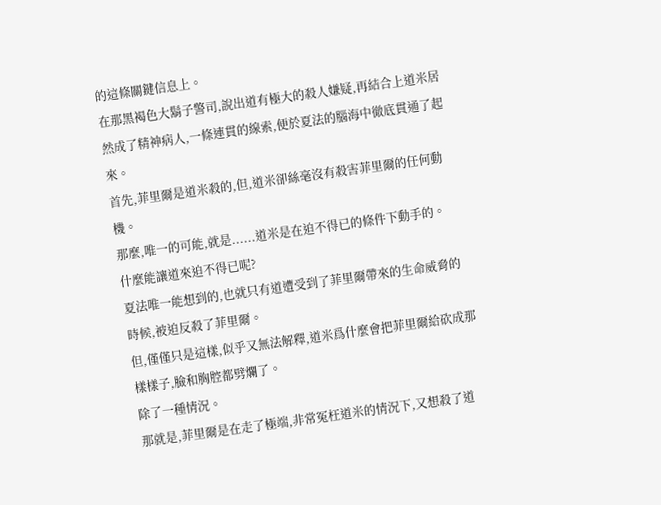的這條關鍵信息上。
在那黑褐色大鬍子警司,說出道有極大的殺人嫌疑,再結合上道米居然成了精神病人,一條連貫的線索,便於夏法的腦海中徹底貫通了起來。
首先,菲里爾是道米殺的,但,道米卻絲毫沒有殺害菲里爾的任何動機。
那麼,唯一的可能,就是......道米是在迫不得已的條件下動手的。
什麼能讓道來迫不得已呢?
夏法唯一能想到的,也就只有道遭受到了菲里爾帶來的生命威脅的時候,被迫反殺了菲里爾。
但,僅僅只是這樣,似乎又無法解釋,道米爲什麼會把菲里爾給砍成那樣樣子,臉和胸腔都劈爛了。
除了一種情況。
那就是,菲里爾是在走了極端,非常冤枉道米的情況下,又想殺了道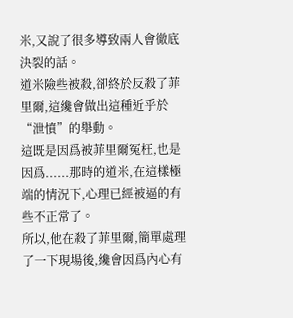米,又說了很多導致兩人會徹底決裂的話。
道米險些被殺,卻終於反殺了菲里爾,這纔會做出這種近乎於“泄憤”的舉動。
這既是因爲被菲里爾冤枉,也是因爲......那時的道米,在這樣極端的情況下,心理已經被逼的有些不正常了。
所以,他在殺了菲里爾,簡單處理了一下現場後,纔會因爲內心有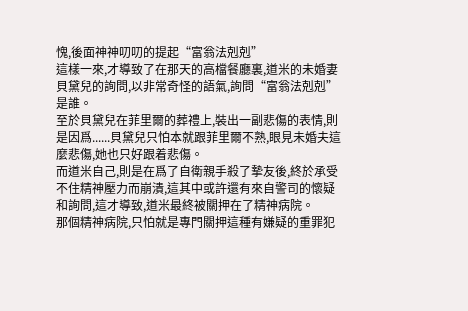愧,後面神神叨叨的提起“富翁法剋剋”
這樣一來,才導致了在那天的高檔餐廳裏,道米的未婚妻貝黛兒的詢問,以非常奇怪的語氣,詢問“富翁法剋剋”是誰。
至於貝黛兒在菲里爾的葬禮上,裝出一副悲傷的表情,則是因爲......貝黛兒只怕本就跟菲里爾不熟,眼見未婚夫這麼悲傷,她也只好跟着悲傷。
而道米自己,則是在爲了自衛親手殺了摯友後,終於承受不住精神壓力而崩潰,這其中或許還有來自警司的懷疑和詢問,這才導致,道米最終被關押在了精神病院。
那個精神病院,只怕就是專門關押這種有嫌疑的重罪犯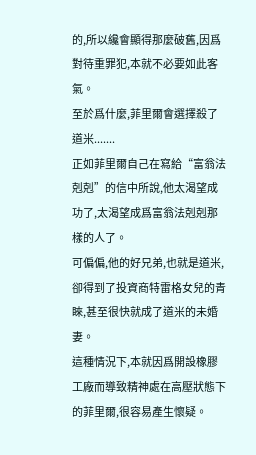的,所以纔會顯得那麼破舊,因爲對待重罪犯,本就不必要如此客氣。
至於爲什麼,菲里爾會選擇殺了道米.......
正如菲里爾自己在寫給“富翁法剋剋”的信中所說,他太渴望成功了,太渴望成爲富翁法剋剋那樣的人了。
可偏偏,他的好兄弟,也就是道米,卻得到了投資商特雷格女兒的青睞,甚至很快就成了道米的未婚妻。
這種情況下,本就因爲開設橡膠工廠而導致精神處在高壓狀態下的菲里爾,很容易產生懷疑。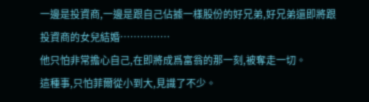一邊是投資商,一邊是跟自己佔據一樣股份的好兄弟,好兄弟還即將跟投資商的女兒結婚……………
他只怕非常擔心自己,在即將成爲富翁的那一刻,被奪走一切。
這種事,只怕菲爾從小到大,見識了不少。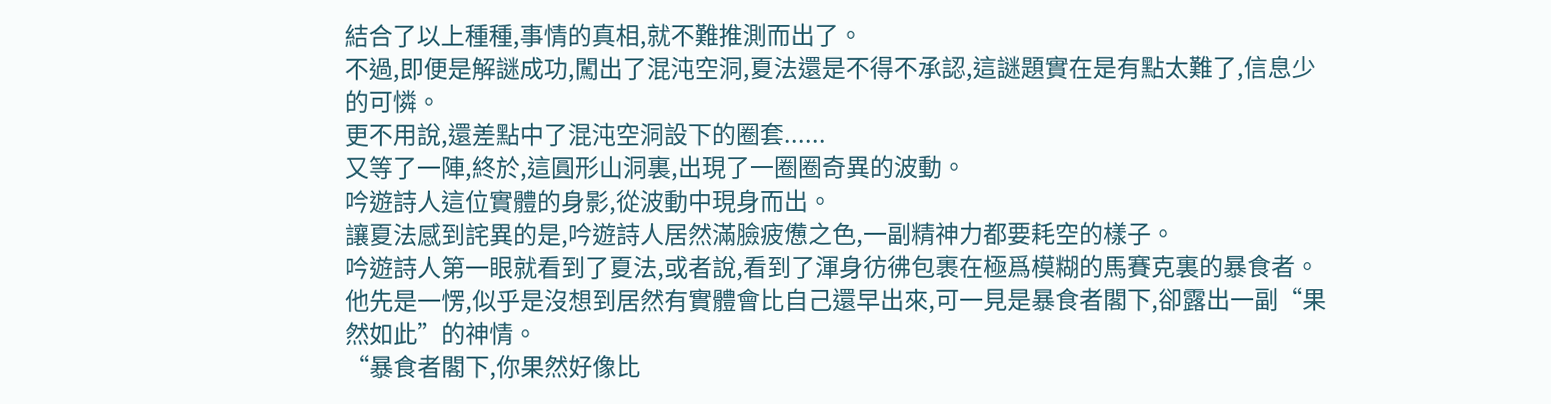結合了以上種種,事情的真相,就不難推測而出了。
不過,即便是解謎成功,闖出了混沌空洞,夏法還是不得不承認,這謎題實在是有點太難了,信息少的可憐。
更不用說,還差點中了混沌空洞設下的圈套......
又等了一陣,終於,這圓形山洞裏,出現了一圈圈奇異的波動。
吟遊詩人這位實體的身影,從波動中現身而出。
讓夏法感到詫異的是,吟遊詩人居然滿臉疲憊之色,一副精神力都要耗空的樣子。
吟遊詩人第一眼就看到了夏法,或者說,看到了渾身彷彿包裹在極爲模糊的馬賽克裏的暴食者。
他先是一愣,似乎是沒想到居然有實體會比自己還早出來,可一見是暴食者閣下,卻露出一副“果然如此”的神情。
“暴食者閣下,你果然好像比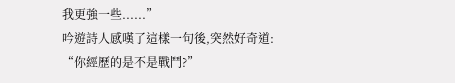我更強一些......”
吟遊詩人感嘆了這樣一句後,突然好奇道:
“你經歷的是不是戰鬥?”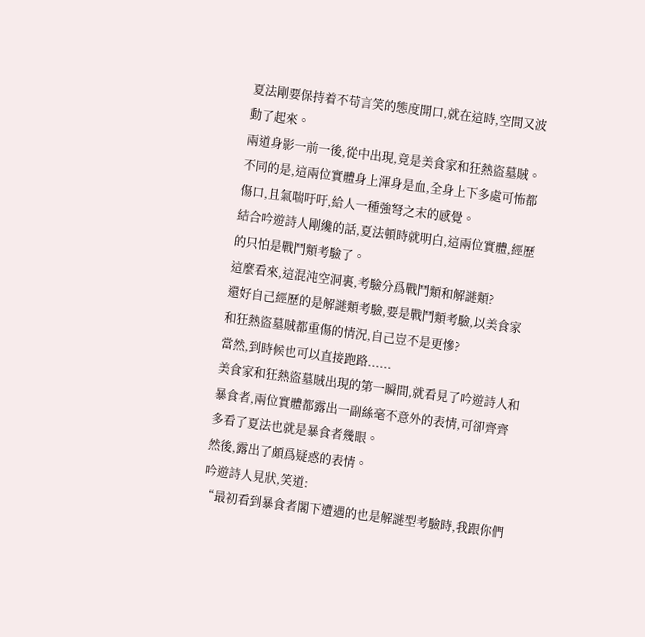夏法剛要保持着不苟言笑的態度開口,就在這時,空間又波動了起來。
兩道身影一前一後,從中出現,竟是美食家和狂熱盜墓賊。
不同的是,這兩位實體身上渾身是血,全身上下多處可怖都傷口,且氣喘吁吁,給人一種強弩之末的感覺。
結合吟遊詩人剛纔的話,夏法頓時就明白,這兩位實體,經歷的只怕是戰鬥類考驗了。
這麼看來,這混沌空洞裏,考驗分爲戰鬥類和解謎類?
還好自己經歷的是解謎類考驗,要是戰鬥類考驗,以美食家和狂熱盜墓賊都重傷的情況,自己豈不是更慘?
當然,到時候也可以直接跑路......
美食家和狂熱盜墓賊出現的第一瞬間,就看見了吟遊詩人和暴食者,兩位實體都露出一副絲毫不意外的表情,可卻齊齊多看了夏法也就是暴食者幾眼。
然後,露出了頗爲疑惑的表情。
吟遊詩人見狀,笑道:
“最初看到暴食者閣下遭遇的也是解謎型考驗時,我跟你們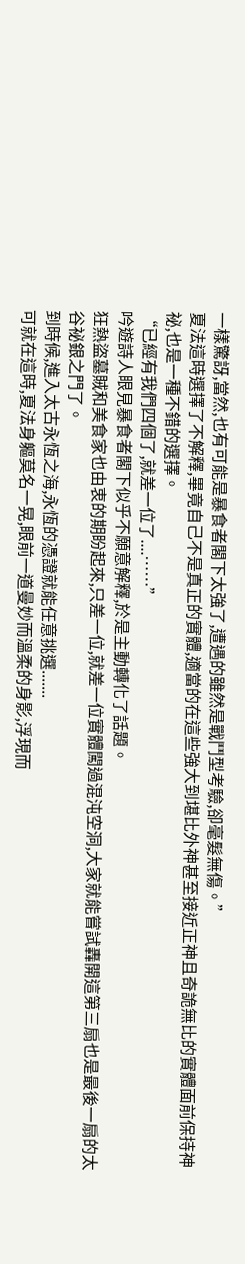一樣驚訝,當然,也有可能是暴食者閣下太強了,遭遇的雖然是戰鬥型考驗,卻毫髮無傷。”
夏法這時選擇了不解釋,畢竟自己不是真正的實體,適當的在這些強大到堪比外神甚至接近正神且奇詭無比的實體面前保持神祕,也是一種不錯的選擇。
“已經有我們四個了,就差一位了....……”
吟遊詩人眼見暴食者閣下似乎不願意解釋,於是主動轉化了話題。
狂熱盜墓賊和美食家也由衷的期盼起來,只差一位,就差一位實體闖過混沌空洞,大家就能嘗試轟開這第三扇也是最後一扇的太谷祕銀之門了。
到時候,進入太古永恆之海,永恆的憑證就能任意挑選.......
可就在這時,夏法身軀莫名一晃,眼前一道曼妙而溫柔的身影,浮現而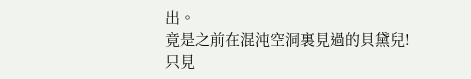出。
竟是之前在混沌空洞裏見過的貝黛兒!
只見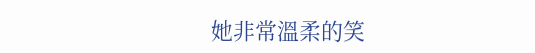她非常溫柔的笑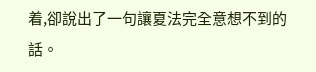着,卻說出了一句讓夏法完全意想不到的話。